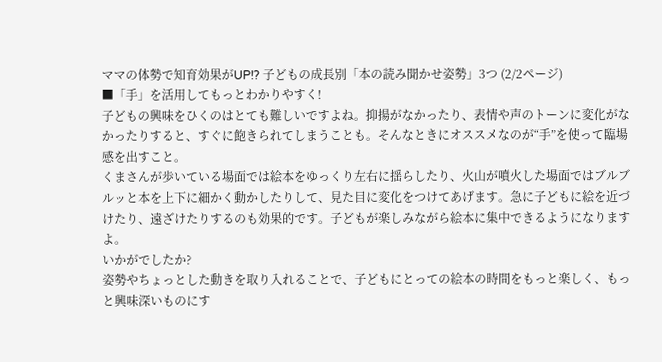ママの体勢で知育効果がUP!? 子どもの成長別「本の読み聞かせ姿勢」3つ (2/2ページ)
■「手」を活用してもっとわかりやすく!
子どもの興味をひくのはとても難しいですよね。抑揚がなかったり、表情や声のトーンに変化がなかったりすると、すぐに飽きられてしまうことも。そんなときにオススメなのが“手”を使って臨場感を出すこと。
くまさんが歩いている場面では絵本をゆっくり左右に揺らしたり、火山が噴火した場面ではブルブルッと本を上下に細かく動かしたりして、見た目に変化をつけてあげます。急に子どもに絵を近づけたり、遠ざけたりするのも効果的です。子どもが楽しみながら絵本に集中できるようになりますよ。
いかがでしたか?
姿勢やちょっとした動きを取り入れることで、子どもにとっての絵本の時間をもっと楽しく、もっと興味深いものにす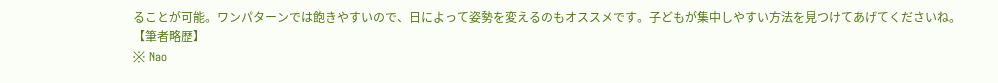ることが可能。ワンパターンでは飽きやすいので、日によって姿勢を変えるのもオススメです。子どもが集中しやすい方法を見つけてあげてくださいね。
【筆者略歴】
※ Nao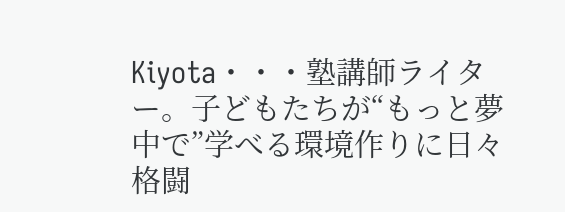Kiyota・・・塾講師ライター。子どもたちが“もっと夢中で”学べる環境作りに日々格闘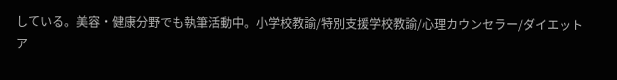している。美容・健康分野でも執筆活動中。小学校教諭/特別支援学校教諭/心理カウンセラー/ダイエットア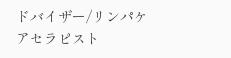ドバイザー/リンパケアセラピスト